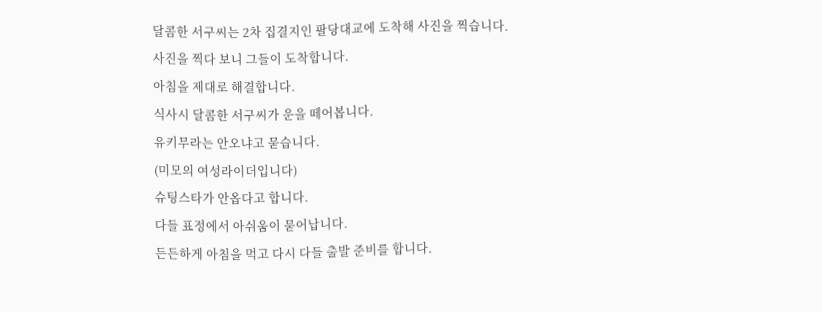달콤한 서구씨는 2차 집결지인 팔당대교에 도착해 사진을 찍습니다.
사진을 찍다 보니 그들이 도착합니다.
아침을 제대로 해결합니다.
식사시 달콤한 서구씨가 운을 떼어봅니다.
유키무라는 안오냐고 묻습니다.
(미모의 여성라이더입니다)
슈팅스타가 안옵다고 합니다.
다들 표정에서 아쉬움이 묻어납니다.
든든하게 아침을 먹고 다시 다들 출발 준비를 합니다.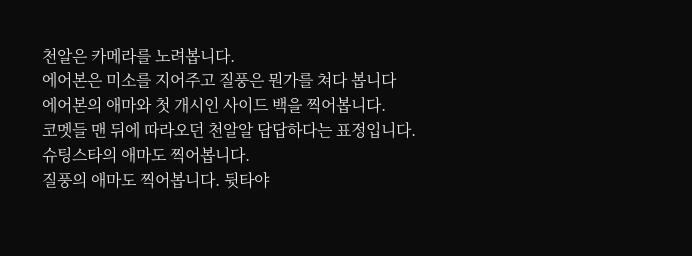천알은 카메라를 노려봅니다.
에어본은 미소를 지어주고 질풍은 뭔가를 쳐다 봅니다
에어본의 애마와 첫 개시인 사이드 백을 찍어봅니다.
코멧들 맨 뒤에 따라오던 천알알 답답하다는 표정입니다.
슈팅스타의 애마도 찍어봅니다.
질풍의 애마도 찍어봅니다. 뒷타야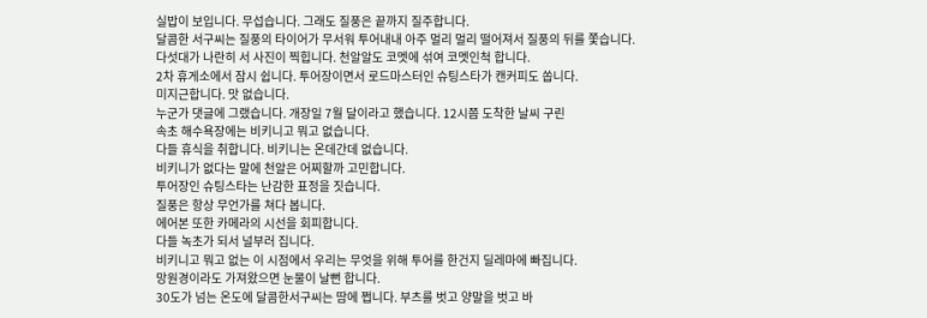실밥이 보입니다. 무섭습니다. 그래도 질풍은 끝까지 질주합니다.
달콤한 서구씨는 질풍의 타이어가 무서워 투어내내 아주 멀리 멀리 떨어져서 질풍의 뒤를 쫓습니다.
다섯대가 나란히 서 사진이 찍힙니다. 천알알도 코멧에 섞여 코멧인척 합니다.
2차 휴게소에서 잠시 쉽니다. 투어장이면서 로드마스터인 슈팅스타가 캔커피도 쏩니다.
미지근합니다. 맛 없습니다.
누군가 댓글에 그랬습니다. 개장일 7월 달이라고 했습니다. 12시쯤 도착한 날씨 구린
속초 해수욕장에는 비키니고 뭐고 없습니다.
다들 휴식을 취합니다. 비키니는 온데간데 없습니다.
비키니가 없다는 말에 천알은 어찌할까 고민합니다.
투어장인 슈팅스타는 난감한 표정을 짓습니다.
질풍은 항상 무언가를 쳐다 봅니다.
에어본 또한 카메라의 시선을 회피합니다.
다들 녹초가 되서 널부러 집니다.
비키니고 뭐고 없는 이 시점에서 우리는 무엇을 위해 투어를 한건지 딜레마에 빠집니다.
망원경이라도 가져왔으면 눈물이 날뻔 합니다.
30도가 넘는 온도에 달콤한서구씨는 땀에 쩝니다. 부츠를 벗고 양말을 벗고 바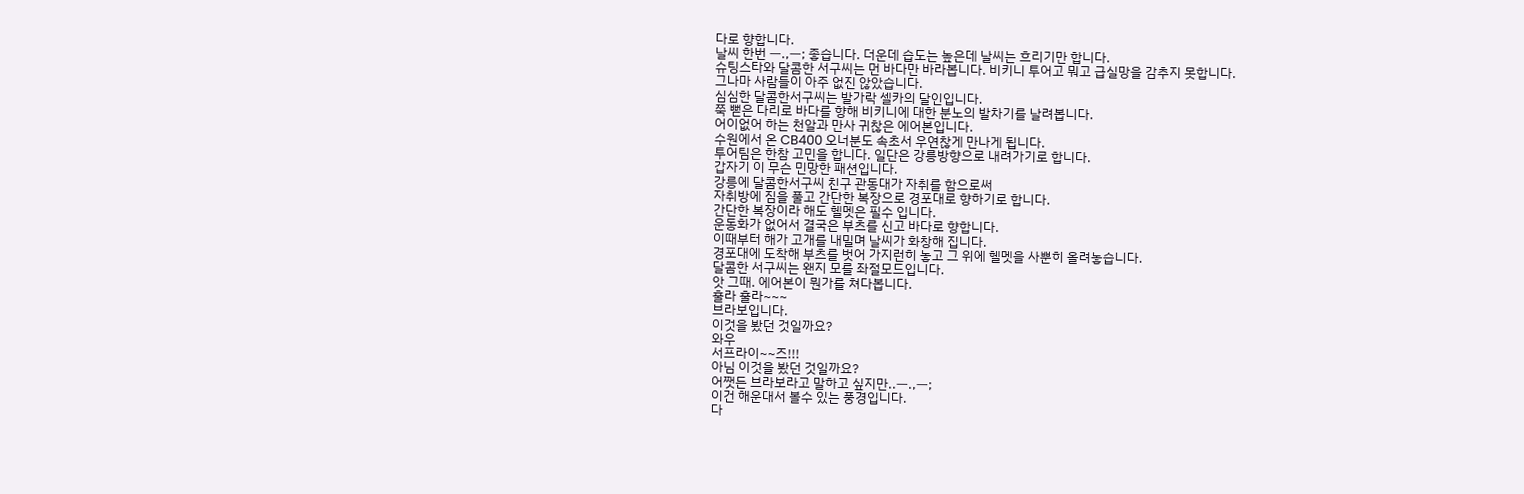다로 향합니다.
날씨 한번 ㅡ.,ㅡ; 좋습니다. 더운데 습도는 높은데 날씨는 흐리기만 합니다.
슈팅스타와 달콤한 서구씨는 먼 바다만 바라봅니다. 비키니 투어고 뭐고 급실망을 감추지 못합니다.
그나마 사람들이 아주 없진 않았습니다.
심심한 달콤한서구씨는 발가락 셀카의 달인입니다.
쭉 뻗은 다리로 바다를 향해 비키니에 대한 분노의 발차기를 날려봅니다.
어이없어 하는 천알과 만사 귀찮은 에어본입니다.
수원에서 온 CB400 오너분도 속초서 우연찮게 만나게 됩니다.
투어팀은 한참 고민을 합니다. 일단은 강릉방향으로 내려가기로 합니다.
갑자기 이 무슨 민망한 패션입니다.
강릉에 달콤한서구씨 친구 관동대가 자취를 함으로써
자취방에 짐을 풀고 간단한 복장으로 경포대로 향하기로 합니다.
간단한 복장이라 해도 헬멧은 필수 입니다.
운동화가 없어서 결국은 부츠를 신고 바다로 향합니다.
이때부터 해가 고개를 내밀며 날씨가 화창해 집니다.
경포대에 도착해 부츠를 벗어 가지런히 놓고 그 위에 헬멧을 사뿐히 올려놓습니다.
달콤한 서구씨는 왠지 모를 좌절모드입니다.
앗 그때. 에어본이 뭔가를 쳐다봅니다.
훌라 훌라~~~
브라보입니다.
이것을 봤던 것일까요?
와우
서프라이~~즈!!!
아님 이것을 봤던 것일까요?
어쨋든 브라보라고 말하고 싶지만..ㅡ.,ㅡ;
이건 해운대서 볼수 있는 풍경입니다.
다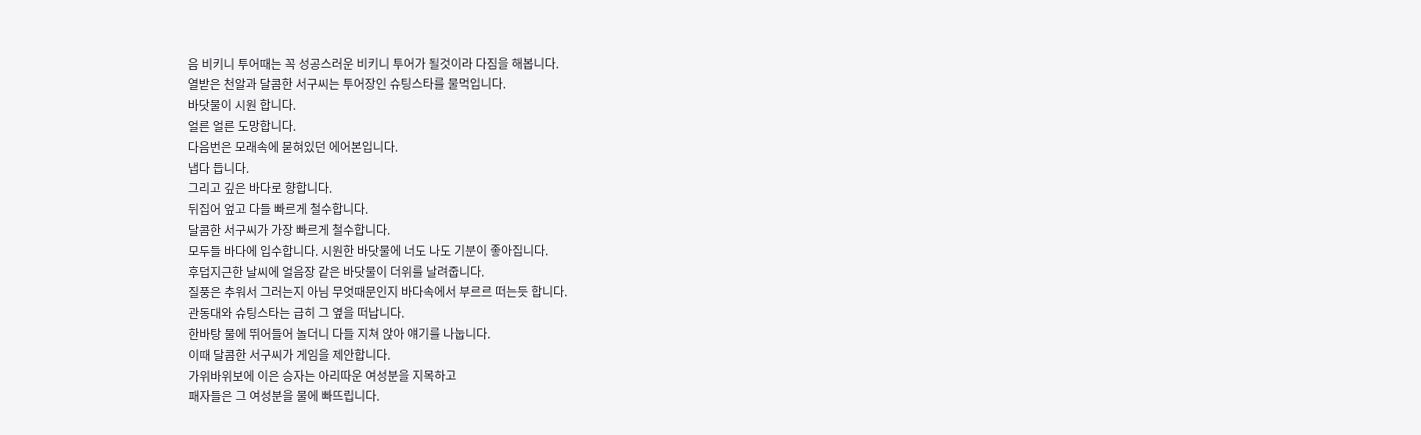음 비키니 투어때는 꼭 성공스러운 비키니 투어가 될것이라 다짐을 해봅니다.
열받은 천알과 달콤한 서구씨는 투어장인 슈팅스타를 물먹입니다.
바닷물이 시원 합니다.
얼른 얼른 도망합니다.
다음번은 모래속에 묻혀있던 에어본입니다.
냅다 듭니다.
그리고 깊은 바다로 향합니다.
뒤집어 엎고 다들 빠르게 철수합니다.
달콤한 서구씨가 가장 빠르게 철수합니다.
모두들 바다에 입수합니다. 시원한 바닷물에 너도 나도 기분이 좋아집니다.
후덥지근한 날씨에 얼음장 같은 바닷물이 더위를 날려줍니다.
질풍은 추워서 그러는지 아님 무엇때문인지 바다속에서 부르르 떠는듯 합니다.
관동대와 슈팅스타는 급히 그 옆을 떠납니다.
한바탕 물에 뛰어들어 놀더니 다들 지쳐 앉아 얘기를 나눕니다.
이때 달콤한 서구씨가 게임을 제안합니다.
가위바위보에 이은 승자는 아리따운 여성분을 지목하고
패자들은 그 여성분을 물에 빠뜨립니다.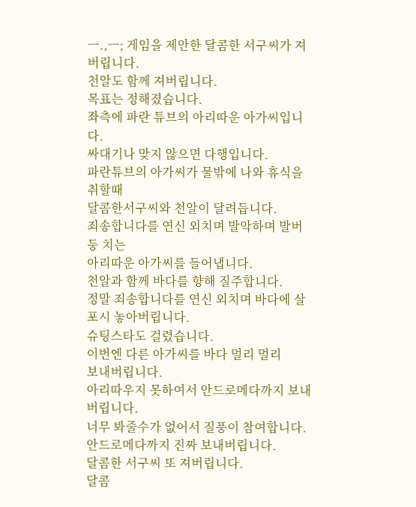ㅡ.,ㅡ; 게임을 제안한 달콤한 서구씨가 져버립니다.
천알도 함께 져버립니다.
목표는 정해졌습니다.
좌측에 파란 튜브의 아리따운 아가씨입니다.
싸대기나 맞지 않으면 다행입니다.
파란튜브의 아가씨가 물밖에 나와 휴식을 취할때
달콤한서구씨와 천알이 달려듭니다.
죄송합니다를 연신 외치며 발악하며 발버둥 치는
아리따운 아가씨를 들어냅니다.
천알과 함께 바다를 향해 질주합니다.
정말 죄송합니다를 연신 외치며 바다에 살포시 놓아버립니다.
슈팅스타도 걸렸습니다.
이번엔 다른 아가씨를 바다 멀리 멀리
보내버립니다.
아리따우지 못하여서 안드로메다까지 보내버립니다.
너무 봐줄수가 없어서 질풍이 참여합니다.
안드로메다까지 진짜 보내버립니다.
달콤한 서구씨 또 져버립니다.
달콤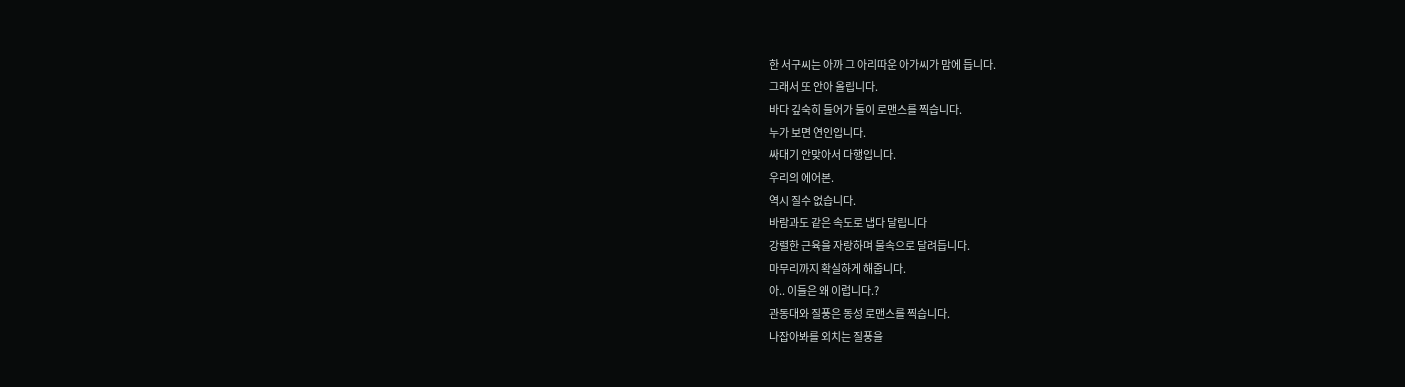한 서구씨는 아까 그 아리따운 아가씨가 맘에 듭니다.
그래서 또 안아 올립니다.
바다 깊숙히 들어가 둘이 로맨스를 찍습니다.
누가 보면 연인입니다.
싸대기 안맞아서 다행입니다.
우리의 에어본.
역시 질수 없습니다.
바람과도 같은 속도로 냅다 달립니다
강렬한 근육을 자랑하며 물속으로 달려듭니다.
마무리까지 확실하게 해줍니다.
아.. 이들은 왜 이럽니다.?
관동대와 질풍은 동성 로맨스를 찍습니다.
나잡아봐를 외치는 질풍을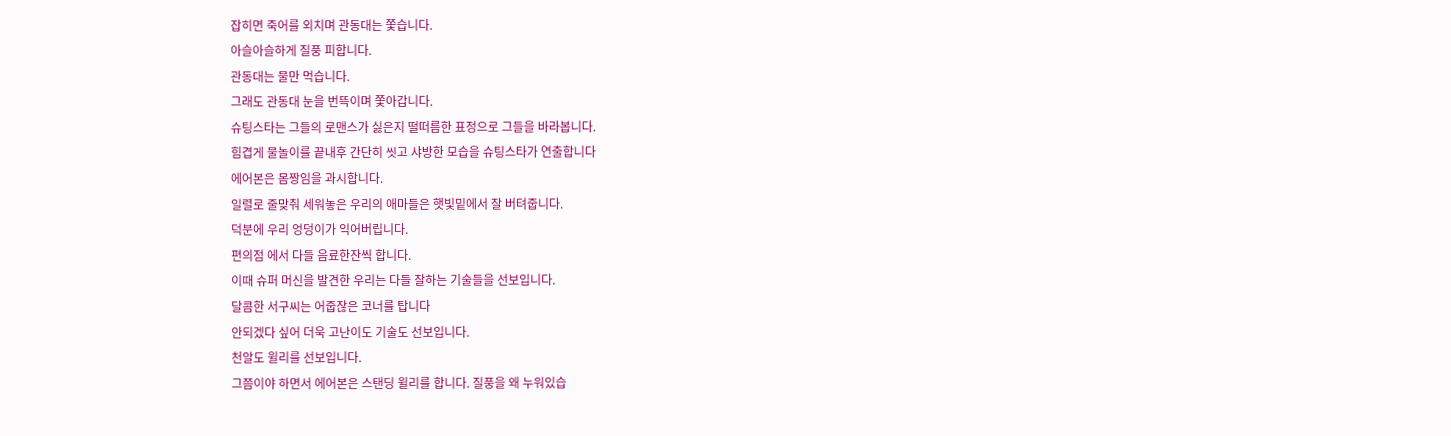잡히면 죽어를 외치며 관동대는 쫓습니다.
아슬아슬하게 질풍 피합니다.
관동대는 물만 먹습니다.
그래도 관동대 눈을 번뜩이며 쫓아갑니다.
슈팅스타는 그들의 로맨스가 싫은지 떨떠름한 표정으로 그들을 바라봅니다.
힘겹게 물놀이를 끝내후 간단히 씻고 샤방한 모습을 슈팅스타가 연출합니다
에어본은 몸짱임을 과시합니다.
일렬로 줄맞춰 세워놓은 우리의 애마들은 햇빛밑에서 잘 버텨줍니다.
덕분에 우리 엉덩이가 익어버립니다.
편의점 에서 다들 음료한잔씩 합니다.
이때 슈퍼 머신을 발견한 우리는 다들 잘하는 기술들을 선보입니다.
달콤한 서구씨는 어줍잖은 코너를 탑니다
안되겠다 싶어 더욱 고난이도 기술도 선보입니다.
천알도 윌리를 선보입니다.
그쯤이야 하면서 에어본은 스탠딩 윌리를 합니다. 질풍을 왜 누워있습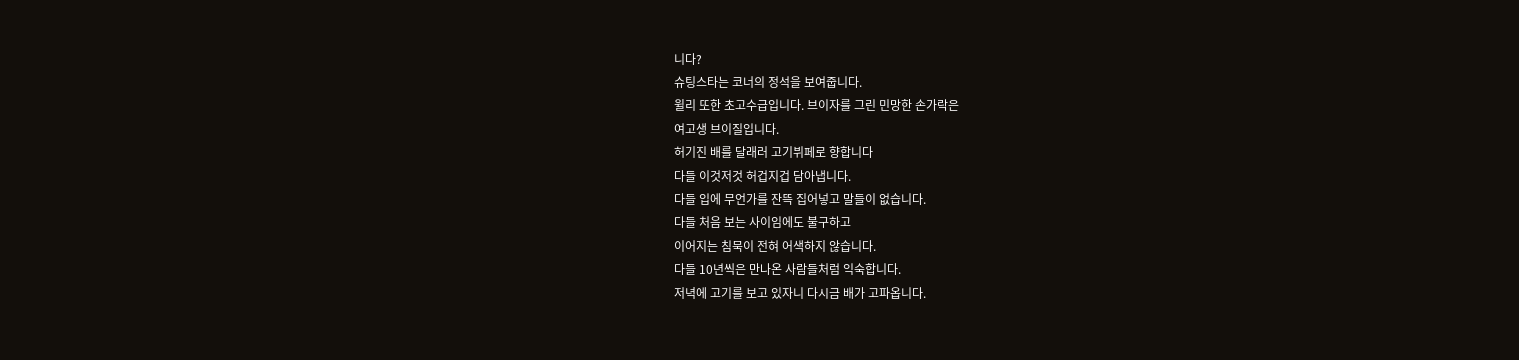니다?
슈팅스타는 코너의 정석을 보여줍니다.
윌리 또한 초고수급입니다. 브이자를 그린 민망한 손가락은
여고생 브이질입니다.
허기진 배를 달래러 고기뷔페로 향합니다
다들 이것저것 허겁지겁 담아냅니다.
다들 입에 무언가를 잔뜩 집어넣고 말들이 없습니다.
다들 처음 보는 사이임에도 불구하고
이어지는 침묵이 전혀 어색하지 않습니다.
다들 10년씩은 만나온 사람들처럼 익숙합니다.
저녁에 고기를 보고 있자니 다시금 배가 고파옵니다.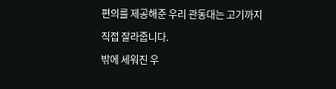편의를 제공해준 우리 관동대는 고기까지 직접 잘라줍니다.
밖에 세워진 우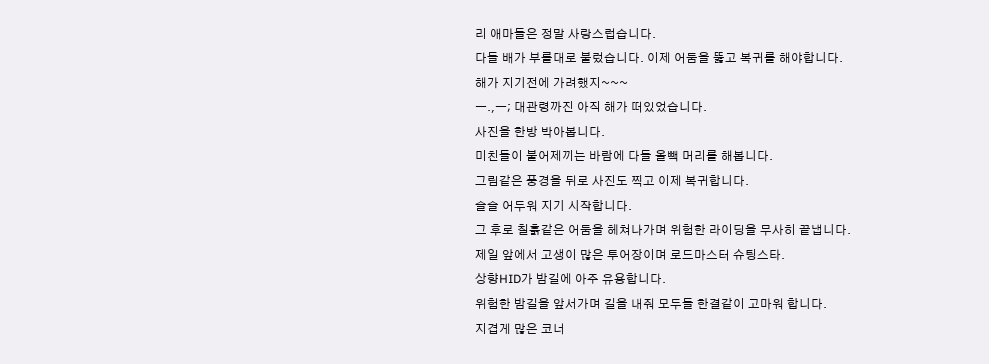리 애마들은 정말 사랑스럽습니다.
다들 배가 부를대로 불렀습니다. 이제 어둠을 뚫고 복귀를 해야합니다.
해가 지기전에 가려했지~~~
ㅡ.,ㅡ; 대관령까진 아직 해가 떠있었습니다.
사진을 한방 박아봅니다.
미친들이 불어제끼는 바람에 다들 올빽 머리를 해봅니다.
그림같은 풍경을 뒤로 사진도 찍고 이제 복귀합니다.
슬슬 어두워 지기 시작합니다.
그 후로 칠흙같은 어둠을 헤쳐나가며 위험한 라이딩을 무사히 끝냅니다.
제일 앞에서 고생이 많은 투어장이며 로드마스터 슈팅스타.
상향HID가 밤길에 아주 유용합니다.
위험한 밤길을 앞서가며 길을 내줘 모두들 한결같이 고마워 합니다.
지겹게 많은 코너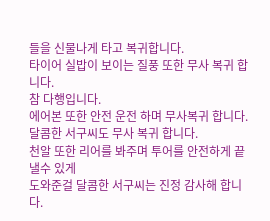들을 신물나게 타고 복귀합니다.
타이어 실밥이 보이는 질풍 또한 무사 복귀 합니다.
참 다행입니다.
에어본 또한 안전 운전 하며 무사복귀 합니다.
달콤한 서구씨도 무사 복귀 합니다.
천알 또한 리어를 봐주며 투어를 안전하게 끝낼수 있게
도와준걸 달콤한 서구씨는 진정 감사해 합니다.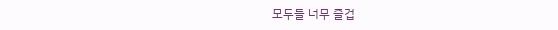모두들 너무 즐겁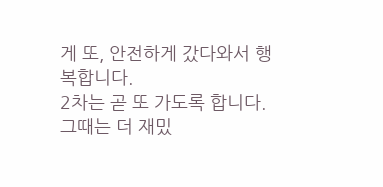게 또, 안전하게 갔다와서 행복합니다.
2차는 곧 또 가도록 합니다.
그때는 더 재밌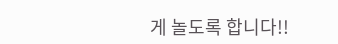게 놀도록 합니다!!